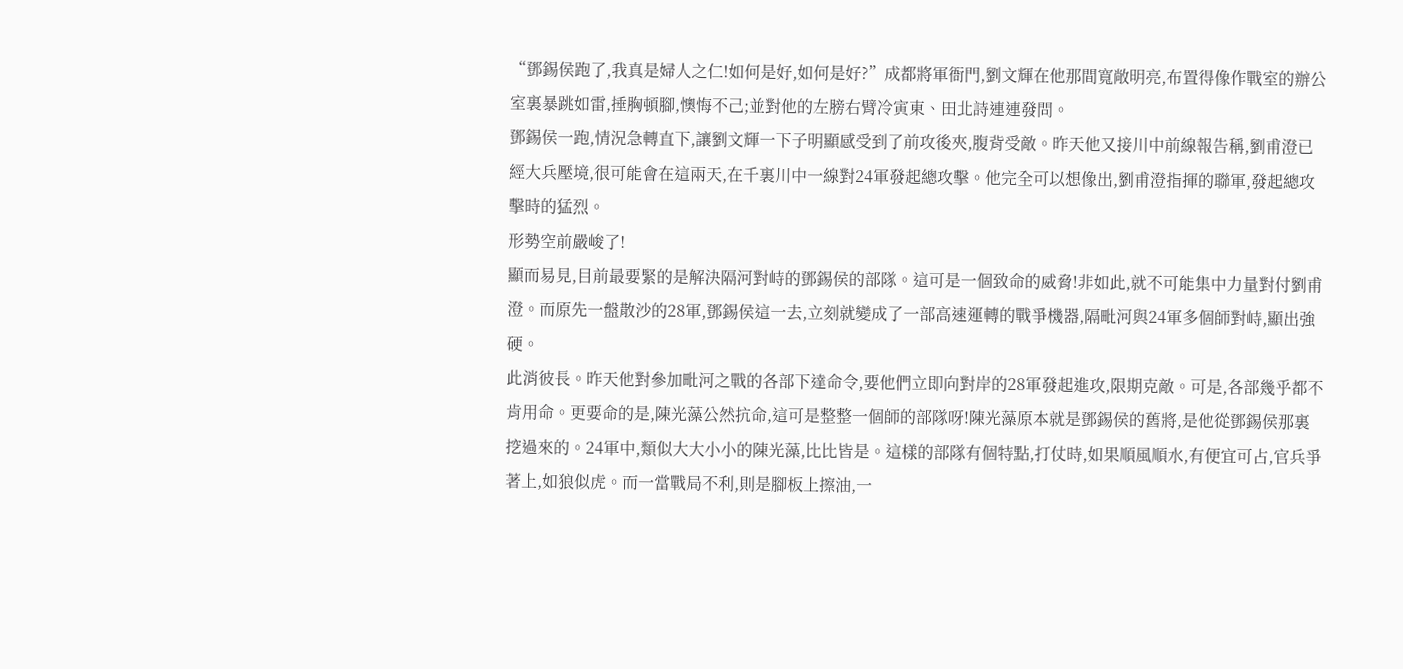“鄧錫侯跑了,我真是婦人之仁!如何是好,如何是好?”成都將軍衙門,劉文輝在他那間寬敞明亮,布置得像作戰室的辦公室裏暴跳如雷,捶胸頓腳,懊悔不己;並對他的左膀右臂冷寅東、田北詩連連發問。
鄧錫侯一跑,情況急轉直下,讓劉文輝一下子明顯感受到了前攻後夾,腹背受敵。昨天他又接川中前線報告稱,劉甫澄已經大兵壓境,很可能會在這兩天,在千裏川中一線對24軍發起總攻擊。他完全可以想像出,劉甫澄指揮的聯軍,發起總攻擊時的猛烈。
形勢空前嚴峻了!
顯而易見,目前最要緊的是解決隔河對峙的鄧錫侯的部隊。這可是一個致命的威脅!非如此,就不可能集中力量對付劉甫澄。而原先一盤散沙的28軍,鄧錫侯這一去,立刻就變成了一部高速運轉的戰爭機器,隔毗河與24軍多個師對峙,顯出強硬。
此消彼長。昨天他對參加毗河之戰的各部下達命令,要他們立即向對岸的28軍發起進攻,限期克敵。可是,各部幾乎都不肯用命。更要命的是,陳光藻公然抗命,這可是整整一個師的部隊呀!陳光藻原本就是鄧錫侯的舊將,是他從鄧錫侯那裏挖過來的。24軍中,類似大大小小的陳光藻,比比皆是。這樣的部隊有個特點,打仗時,如果順風順水,有便宜可占,官兵爭著上,如狼似虎。而一當戰局不利,則是腳板上擦油,一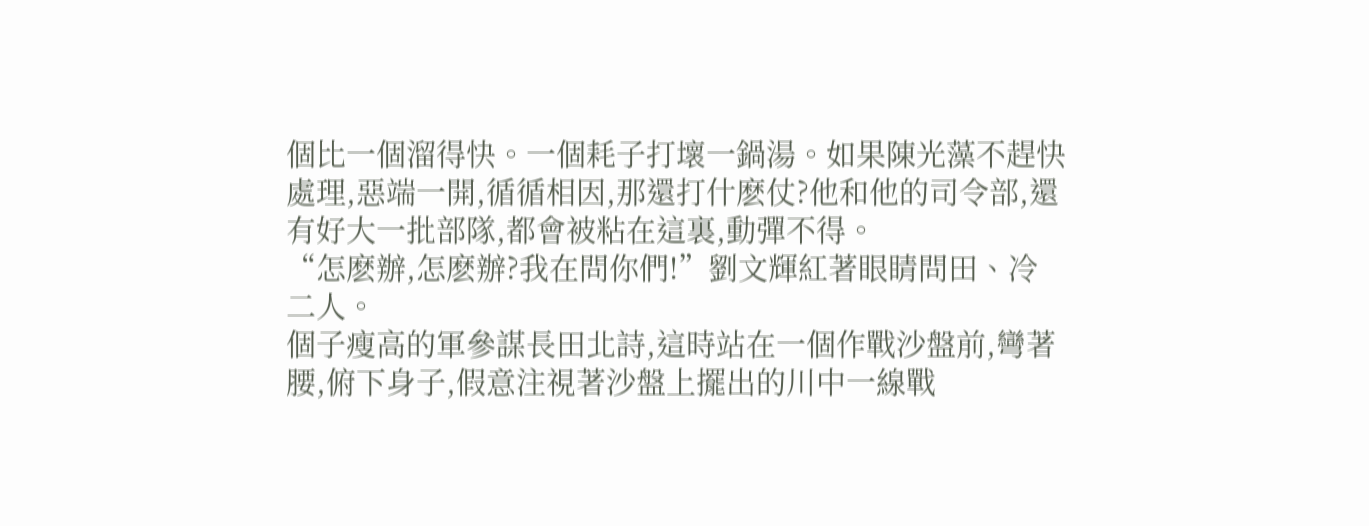個比一個溜得快。一個耗子打壞一鍋湯。如果陳光藻不趕快處理,惡端一開,循循相因,那還打什麽仗?他和他的司令部,還有好大一批部隊,都會被粘在這裏,動彈不得。
“怎麽辦,怎麽辦?我在問你們!”劉文輝紅著眼睛問田、冷二人。
個子瘦高的軍參謀長田北詩,這時站在一個作戰沙盤前,彎著腰,俯下身子,假意注視著沙盤上擺出的川中一線戰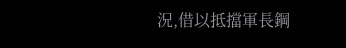況,借以抵擋軍長鋼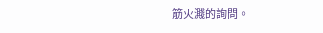筋火濺的詢問。